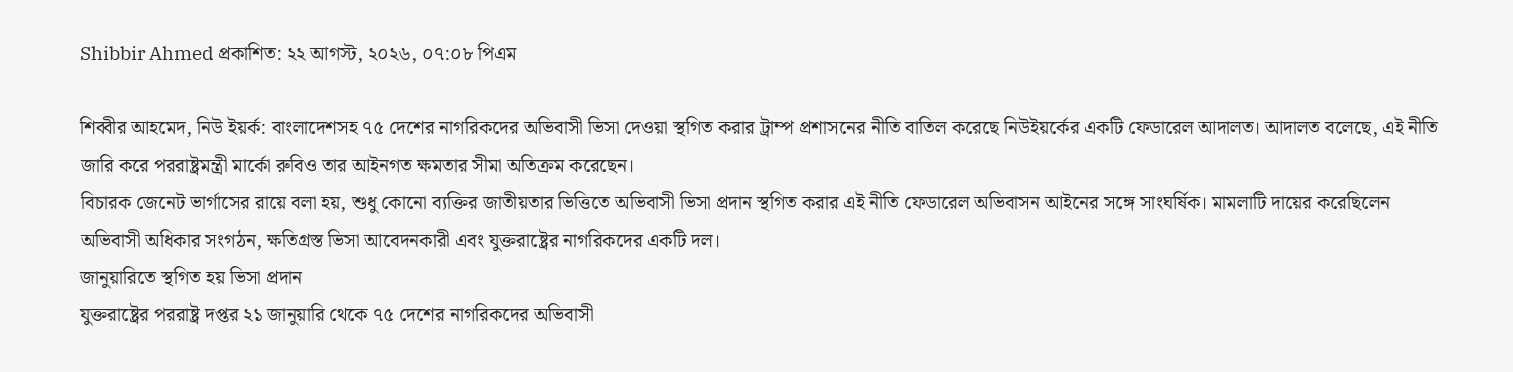Shibbir Ahmed প্রকাশিত: ২২ আগস্ট, ২০২৬, ০৭:০৮ পিএম

শিব্বীর আহমেদ, নিউ ইয়র্ক: বাংলাদেশসহ ৭৫ দেশের নাগরিকদের অভিবাসী ভিসা দেওয়া স্থগিত করার ট্রাম্প প্রশাসনের নীতি বাতিল করেছে নিউইয়র্কের একটি ফেডারেল আদালত। আদালত বলেছে, এই নীতি জারি করে পররাষ্ট্রমন্ত্রী মার্কো রুবিও তার আইনগত ক্ষমতার সীমা অতিক্রম করেছেন।
বিচারক জেনেট ভার্গাসের রায়ে বলা হয়, শুধু কোনো ব্যক্তির জাতীয়তার ভিত্তিতে অভিবাসী ভিসা প্রদান স্থগিত করার এই নীতি ফেডারেল অভিবাসন আইনের সঙ্গে সাংঘর্ষিক। মামলাটি দায়ের করেছিলেন অভিবাসী অধিকার সংগঠন, ক্ষতিগ্রস্ত ভিসা আবেদনকারী এবং যুক্তরাষ্ট্রের নাগরিকদের একটি দল।
জানুয়ারিতে স্থগিত হয় ভিসা প্রদান
যুক্তরাষ্ট্রের পররাষ্ট্র দপ্তর ২১ জানুয়ারি থেকে ৭৫ দেশের নাগরিকদের অভিবাসী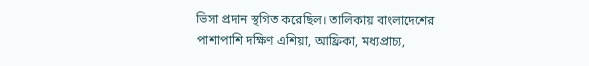ভিসা প্রদান স্থগিত করেছিল। তালিকায় বাংলাদেশের পাশাপাশি দক্ষিণ এশিয়া, আফ্রিকা, মধ্যপ্রাচ্য,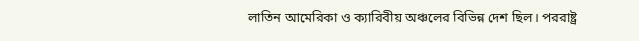লাতিন আমেরিকা ও ক্যারিবীয় অঞ্চলের বিভিন্ন দেশ ছিল। পররাষ্ট্র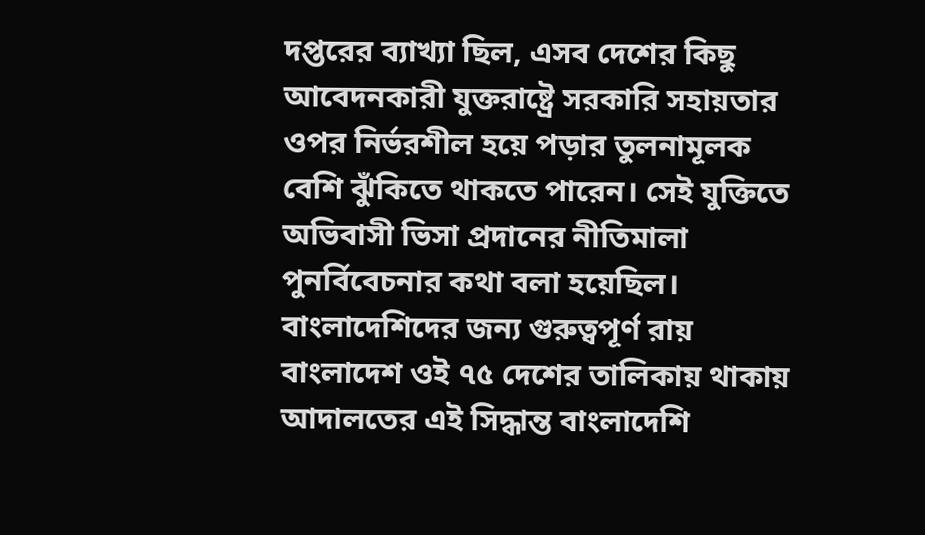দপ্তরের ব্যাখ্যা ছিল, এসব দেশের কিছু আবেদনকারী যুক্তরাষ্ট্রে সরকারি সহায়তার ওপর নির্ভরশীল হয়ে পড়ার তুলনামূলক বেশি ঝুঁকিতে থাকতে পারেন। সেই যুক্তিতে অভিবাসী ভিসা প্রদানের নীতিমালা পুনর্বিবেচনার কথা বলা হয়েছিল।
বাংলাদেশিদের জন্য গুরুত্বপূর্ণ রায়
বাংলাদেশ ওই ৭৫ দেশের তালিকায় থাকায় আদালতের এই সিদ্ধান্ত বাংলাদেশি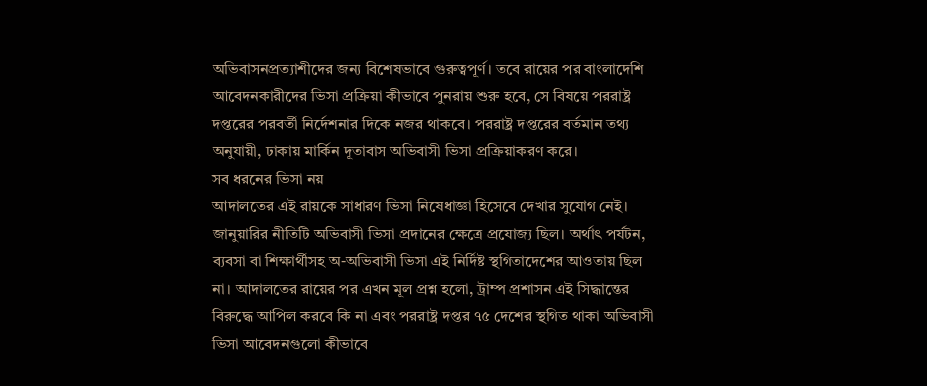অভিবাসনপ্রত্যাশীদের জন্য বিশেষভাবে গুরুত্বপূর্ণ। তবে রায়ের পর বাংলাদেশি আবেদনকারীদের ভিসা প্রক্রিয়া কীভাবে পুনরায় শুরু হবে, সে বিষয়ে পররাষ্ট্র দপ্তরের পরবর্তী নির্দেশনার দিকে নজর থাকবে। পররাষ্ট্র দপ্তরের বর্তমান তথ্য অনুযায়ী, ঢাকায় মার্কিন দূতাবাস অভিবাসী ভিসা প্রক্রিয়াকরণ করে।
সব ধরনের ভিসা নয়
আদালতের এই রায়কে সাধারণ ভিসা নিষেধাজ্ঞা হিসেবে দেখার সুযোগ নেই। জানুয়ারির নীতিটি অভিবাসী ভিসা প্রদানের ক্ষেত্রে প্রযোজ্য ছিল। অর্থাৎ পর্যটন, ব্যবসা বা শিক্ষার্থীসহ অ-অভিবাসী ভিসা এই নির্দিষ্ট স্থগিতাদেশের আওতায় ছিল না। আদালতের রায়ের পর এখন মূল প্রশ্ন হলো, ট্রাম্প প্রশাসন এই সিদ্ধান্তের বিরুদ্ধে আপিল করবে কি না এবং পররাষ্ট্র দপ্তর ৭৫ দেশের স্থগিত থাকা অভিবাসী ভিসা আবেদনগুলো কীভাবে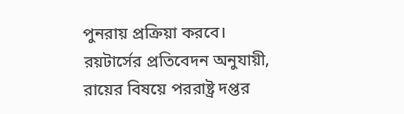পুনরায় প্রক্রিয়া করবে। রয়টার্সের প্রতিবেদন অনুযায়ী, রায়ের বিষয়ে পররাষ্ট্র দপ্তর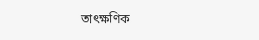তাৎক্ষণিক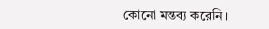কোনো মন্তব্য করেনি।